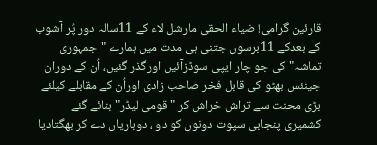قارئین گرامی! ضیاء الحقی مارشل لاء کے 11سالہ دور پُر آشوب کے بعدکے 11برسوں جتنی ہی مدت میں ہمارے "جمہوری تماشہ" کی جو چار ایپی سوڈزآئیں اورگذر گئیں، اُن کے دوران جینئس بھٹو کی قابل فخر صاحب زادی اوراُن کے مقابلے کیلئے بڑی محنت سے تراش خراش کر " قومی لیڈر" بنائے گئے کشمیری پنجابی سپوت دونوں کو دو ، دوباریاں دے کر بھگتادیا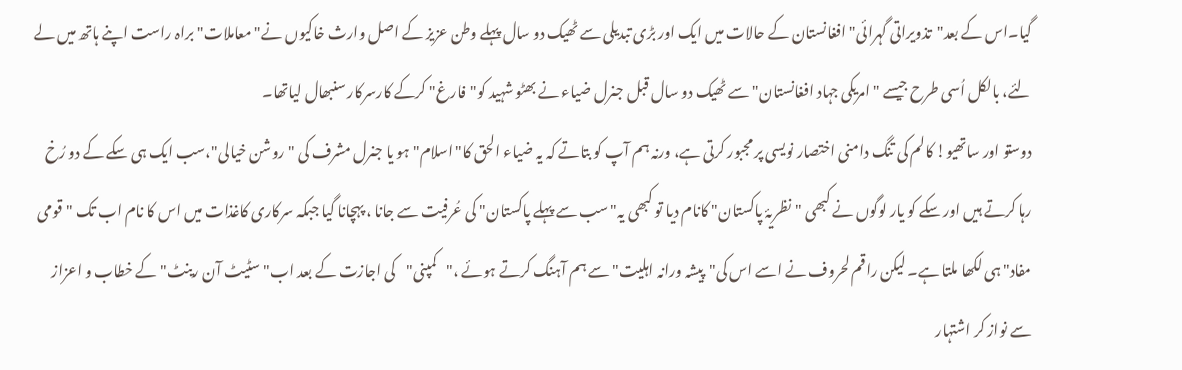گیا۔اس کے بعد"تذویراتی گہرائی"افغانستان کے حالات میں ایک اور بڑی تبدیلی سے ٹھیک دو سال پہلے وطن عزیز کے اصل وارث خاکیوں نے"معاملات"براہ راست اپنے ہاتھ میں لے لئے، بالکل اُسی طرح جیسے "امریکی جہاد افغانستان" سے ٹھیک دو سال قبل جنرل ضیاء نے بھٹو شہید کو"فارغ" کرکے کارسرکار سنبھال لیاتھا۔
دوستو اور ساتھیو! کالم کی تنگ دامنی اختصار نویسی پر مجبور کرتی ہے، ورنہ ہم آپ کو بتاتے کہ یہ ضیاء الحق کا"اسلام"ہو یا جنرل مشرف کی "روشن خیالی"،سب ایک ہی سکے کے دو رُخ رہا کرتے ہیں اور سکے کو یار لوگوں نے کبھی "نظریۂ پاکستان" کانام دیا تو کبھی یہ"سب سے پہلے پاکستان" کی عُرفیت سے جانا ، پہچانا گیا جبکہ سرکاری کاغذات میں اس کا نام اب تک "قومی مفاد"ہی لکھا ملتا ہے۔ لیکن راقم لحروف نے اسے اس کی"پیشہ ورانہ اہلیت" سے ہم آہنگ کرتے ہوئے ،"کمپنی"کی اجازت کے بعد اب"سٹیٹ آن رینٹ" کے خطاب و اعزاز سے نواز کر اشتہار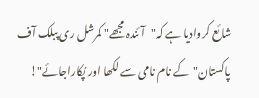شائع کروادیا ہے کہ"آئندہ مجھے" کمرشل ری پبلک آف پاکستان"کے نام نامی سے لکھا اور پُکاراجائے"!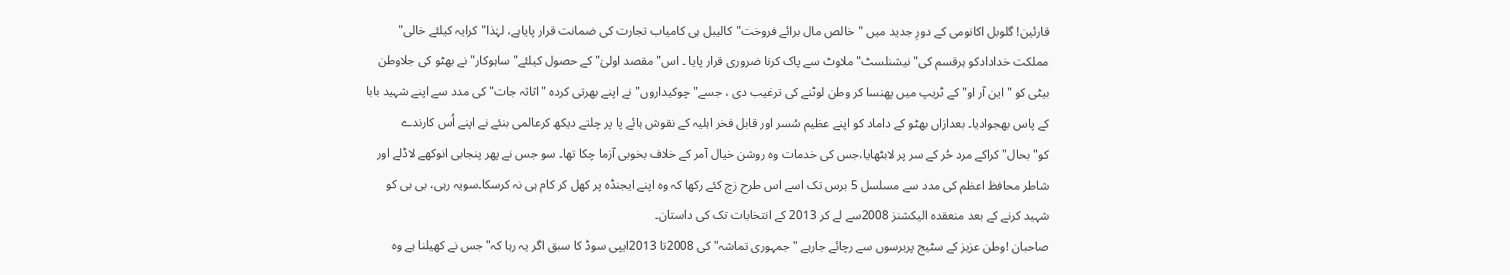قارئین! گلوبل اکانومی کے دورِ جدید میں "خالص مال برائے فروخت"کالیبل ہی کامیاب تجارت کی ضمانت قرار پایاہے، لہٰذا"کرایہ کیلئے خالی" مملکت خدادادکو ہرقسم کی" نیشنلسٹ"ملاوٹ سے پاک کرنا ضروری قرار پایا ۔ اس" مقصد اولیٰ" کے حصول کیلئے" ساہوکار" نے بھٹو کی جلاوطن بیٹی کو " این آر او" کے ٹریپ میں پھنسا کر وطن لوٹنے کی ترغیب دی ، جسے"چوکیداروں"نے اپنے بھرتی کردہ "اثاثہ جات" کی مدد سے اپنے شہید بابا کے پاس بھجوادیا۔ بعدازاں بھٹو کے داماد کو اپنے عظیم سُسر اور قابل فخر اہلیہ کے نقوش ہائے پا پر چلتے دیکھ کرعالمی بنئے نے اپنے اُس کارندے کو"بحال" کراکے مرد حُر کے سر پر لابٹھایا،جس کی خدمات وہ روشن خیال آمر کے خلاف بخوبی آزما چکا تھا۔ سو جس نے پھر پنجابی انوکھے لاڈلے اور شاطر محافظ اعظم کی مدد سے مسلسل 5 برس تک اسے اس طرح زچ کئے رکھا کہ وہ اپنے ایجنڈہ پر کھل کر کام ہی نہ کرسکا۔سویہ رہی، بی بی کو شہید کرنے کے بعد منعقدہ الیکشنز 2008سے لے کر 2013 کے انتخابات تک کی داستان۔
صاحبان !وطن عزیز کے سٹیج پربرسوں سے رچائے جارہے "جمہوری تماشہ" کی 2008تا 2013ایپی سوڈ کا سبق اگر یہ رہا کہ"جس نے کھیلنا ہے وہ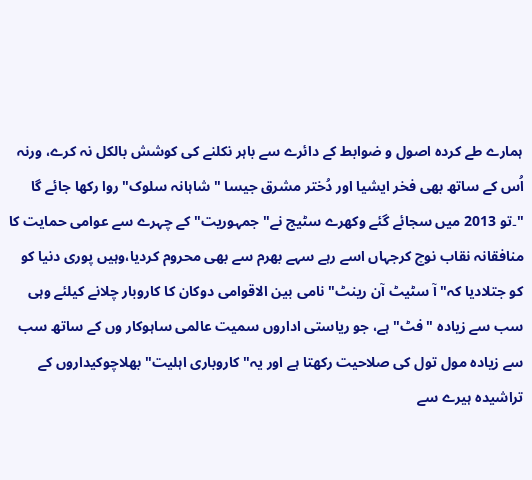ہمارے طے کردہ اصول و ضوابط کے دائرے سے باہر نکلنے کی کوشش بالکل نہ کرے، ورنہ اُس کے ساتھ بھی فخر ایشیا اور دُختر مشرق جیسا "شاہانہ سلوک" روا رکھا جائے گا "۔تو 2013 میں سجائے گئے وکھرے سٹیج نے"جمہوریت" کے چہرے سے عوامی حمایت کا منافقانہ نقاب نوچ کرجہاں اسے رہے سہے بھرم سے بھی محروم کردیا،وہیں پوری دنیا کو کو جتلادیا کہ"آ سٹیٹ آن رینٹ" نامی بین الاقوامی دوکان کا کاروبار چلانے کیلئے وہی سب سے زیادہ "فٹ" ہے، جو ریاستی اداروں سمیت عالمی ساہوکار وں کے ساتھ سب سے زیادہ مول تول کی صلاحیت رکھتا ہے اور یہ"کاروباری اہلیت" بھلاچوکیداروں کے تراشیدہ ہیرے سے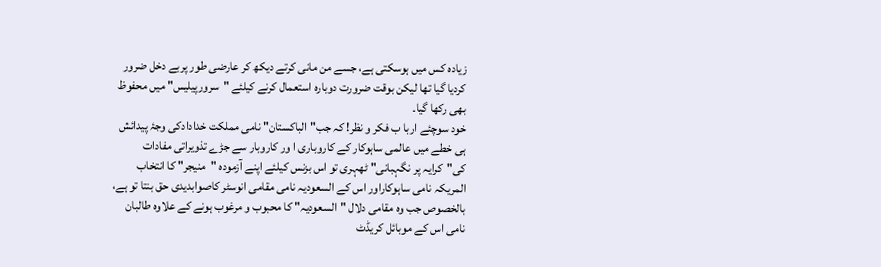زیادہ کس میں ہوسکتی ہے، جسے من مانی کرتے دیکھ کر عارضی طور پربے دخل ضرور کردیا گیا تھا لیکن بوقت ضرورت دوبارہ استعمال کرنے کیلئے "سرورپیلیس" میں محفوظ بھی رکھا گیا۔
خود سوچئے اربا ب فکر و نظر! کہ جب"الباکستان" نامی مملکت خدادادکی وجۂ پیدائش ہی خطے میں عالمی ساہوکار کے کاروباری ا ور کاروبار سے جڑے تذویراتی مفادات کی"کرایہ پر نگہبانی" ٹھہری تو اس بزنس کیلئے اپنے آزمودہ "منیجر" کا انتخاب المریکہ نامی ساہوکاراور اس کے السعودیہ نامی مقامی انوسٹر کاصوابدیدی حق بنتا تو ہے، بالخصوص جب وہ مقامی دلال "السعودیہ" کا محبوب و مرغوب ہونے کے علاوہ طالبان نامی اس کے موبائل کریڈٹ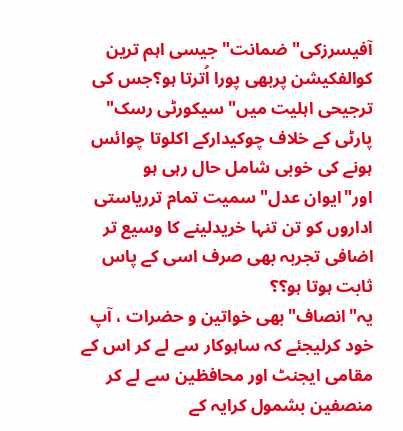آفیسرزکی" ضمانت" جیسی اہم ترین کوالفکیشن پربھی پورا اُترتا ہو؟جس کی ترجیحی اہلیت میں"سیکورٹی رسک" پارٹی کے خلاف چوکیدارکے اکلوتا چوائس ہونے کی خوبی شامل حال رہی ہو اور"ایوان عدل" سمیت تمام ترریاستی اداروں کو تن تنہا خریدلینے کا وسیع تر اضافی تجربہ بھی صرف اسی کے پاس ثابت ہوتا ہو؟؟
یہ"انصاف"بھی خواتین و حضرات ، آپ خود کرلیجئے کہ ساہوکار سے لے کر اس کے مقامی ایجنٹ اور محافظین سے لے کر منصفین بشمول کرایہ کے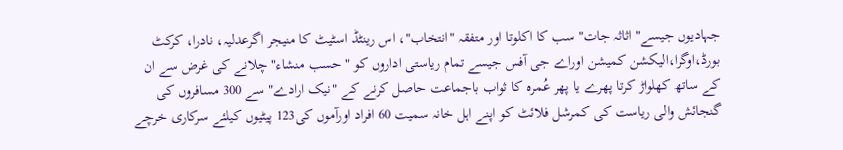جہادیوں جیسے" اثاثہ جات" سب کا اکلوتا اور متفقہ "انتخاب"، اس رینٹڈ اسٹیٹ کا منیجر اگرعدلیہ، نادرا، کرکٹ بورڈ،اوگرا،الیکشن کمیشن اوراے جی آفس جیسے تمام ریاستی اداروں کو "حسب منشاء" چلانے کی غرض سے ان کے ساتھ کھلواڑ کرتا پھرے یا پھر عُمرہ کا ثواب باجماعت حاصل کرنے کے "نیک ارادے" سے 300 مسافروں کی گنجائش والی ریاست کی کمرشل فلائٹ کو اپنے اہل خانہ سمیت 60 افراد اورآموں کی123 پیٹیوں کیلئے سرکاری خرچے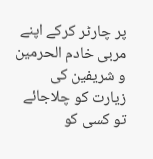پر چارٹر کرکے اپنے مربی خادم الحرمین و شریفین کی زیارت کو چلاجائے تو کسی کو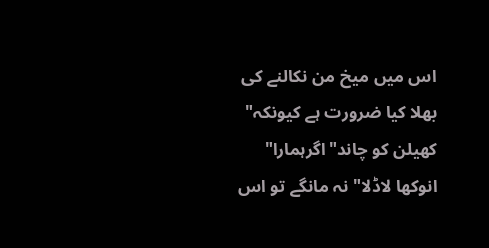اس میں میخ من نکالنے کی بھلا کیا ضرورت ہے کیونکہ" کھیلن کو چاند"اگرہمارا" انوکھا لاڈلا" نہ مانگے تو اس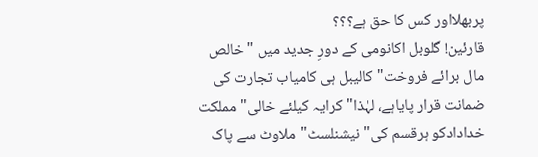پربھلااور کس کا حق ہے؟؟؟
قارئین! گلوبل اکانومی کے دورِ جدید میں "خالص مال برائے فروخت"کالیبل ہی کامیاب تجارت کی ضمانت قرار پایاہے، لہٰذا"کرایہ کیلئے خالی" مملکت خدادادکو ہرقسم کی" نیشنلسٹ"ملاوٹ سے پاک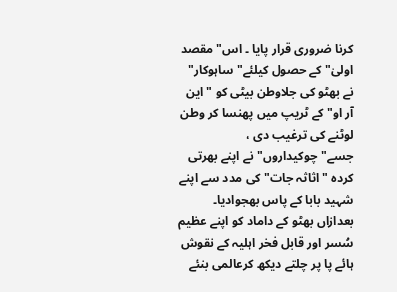کرنا ضروری قرار پایا ۔ اس" مقصد اولیٰ" کے حصول کیلئے" ساہوکار" نے بھٹو کی جلاوطن بیٹی کو " این آر او" کے ٹریپ میں پھنسا کر وطن لوٹنے کی ترغیب دی ، جسے"چوکیداروں"نے اپنے بھرتی کردہ "اثاثہ جات" کی مدد سے اپنے شہید بابا کے پاس بھجوادیا۔ بعدازاں بھٹو کے داماد کو اپنے عظیم سُسر اور قابل فخر اہلیہ کے نقوش ہائے پا پر چلتے دیکھ کرعالمی بنئے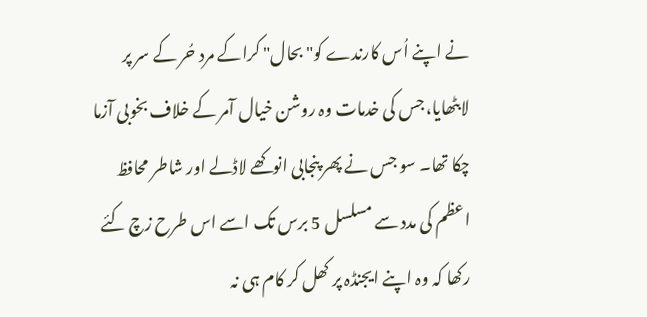نے اپنے اُس کارندے کو"بحال" کراکے مرد حُر کے سر پر لابٹھایا،جس کی خدمات وہ روشن خیال آمر کے خلاف بخوبی آزما چکا تھا۔ سو جس نے پھر پنجابی انوکھے لاڈلے اور شاطر محافظ اعظم کی مدد سے مسلسل 5 برس تک اسے اس طرح زچ کئے رکھا کہ وہ اپنے ایجنڈہ پر کھل کر کام ہی نہ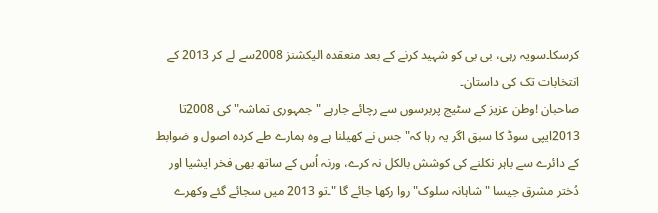کرسکا۔سویہ رہی، بی بی کو شہید کرنے کے بعد منعقدہ الیکشنز 2008سے لے کر 2013 کے انتخابات تک کی داستان۔
صاحبان !وطن عزیز کے سٹیج پربرسوں سے رچائے جارہے "جمہوری تماشہ" کی 2008تا 2013ایپی سوڈ کا سبق اگر یہ رہا کہ"جس نے کھیلنا ہے وہ ہمارے طے کردہ اصول و ضوابط کے دائرے سے باہر نکلنے کی کوشش بالکل نہ کرے، ورنہ اُس کے ساتھ بھی فخر ایشیا اور دُختر مشرق جیسا "شاہانہ سلوک" روا رکھا جائے گا "۔تو 2013 میں سجائے گئے وکھرے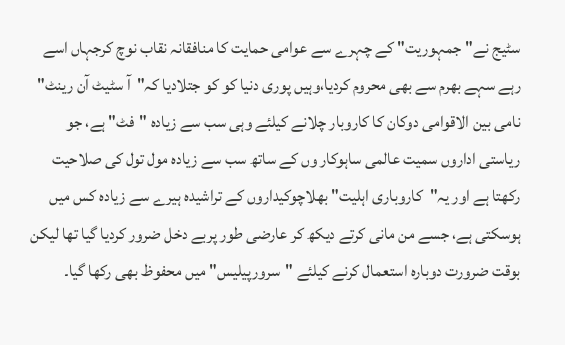سٹیج نے"جمہوریت" کے چہرے سے عوامی حمایت کا منافقانہ نقاب نوچ کرجہاں اسے رہے سہے بھرم سے بھی محروم کردیا،وہیں پوری دنیا کو کو جتلادیا کہ"آ سٹیٹ آن رینٹ" نامی بین الاقوامی دوکان کا کاروبار چلانے کیلئے وہی سب سے زیادہ "فٹ" ہے، جو ریاستی اداروں سمیت عالمی ساہوکار وں کے ساتھ سب سے زیادہ مول تول کی صلاحیت رکھتا ہے اور یہ"کاروباری اہلیت" بھلاچوکیداروں کے تراشیدہ ہیرے سے زیادہ کس میں ہوسکتی ہے، جسے من مانی کرتے دیکھ کر عارضی طور پربے دخل ضرور کردیا گیا تھا لیکن بوقت ضرورت دوبارہ استعمال کرنے کیلئے "سرورپیلیس" میں محفوظ بھی رکھا گیا۔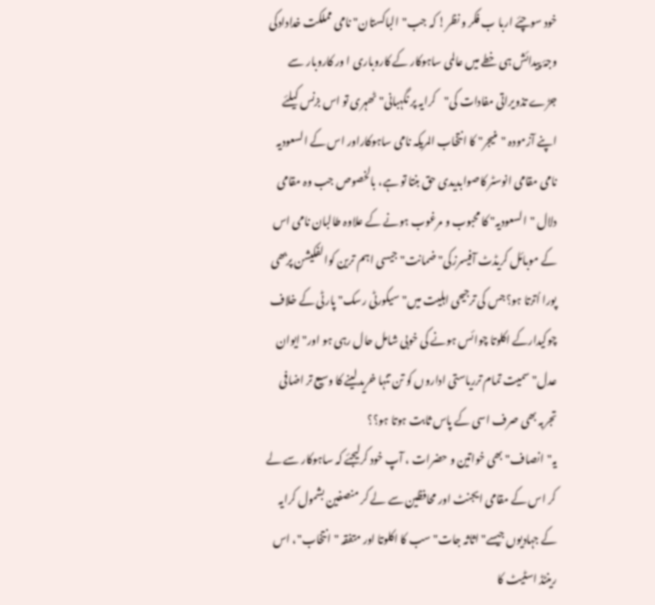خود سوچئے اربا ب فکر و نظر! کہ جب"الباکستان" نامی مملکت خدادادکی وجۂ پیدائش ہی خطے میں عالمی ساہوکار کے کاروباری ا ور کاروبار سے جڑے تذویراتی مفادات کی"کرایہ پر نگہبانی" ٹھہری تو اس بزنس کیلئے اپنے آزمودہ "منیجر" کا انتخاب المریکہ نامی ساہوکاراور اس کے السعودیہ نامی مقامی انوسٹر کاصوابدیدی حق بنتا تو ہے، بالخصوص جب وہ مقامی دلال "السعودیہ" کا محبوب و مرغوب ہونے کے علاوہ طالبان نامی اس کے موبائل کریڈٹ آفیسرزکی" ضمانت" جیسی اہم ترین کوالفکیشن پربھی پورا اُترتا ہو؟جس کی ترجیحی اہلیت میں"سیکورٹی رسک" پارٹی کے خلاف چوکیدارکے اکلوتا چوائس ہونے کی خوبی شامل حال رہی ہو اور"ایوان عدل" سمیت تمام ترریاستی اداروں کو تن تنہا خریدلینے کا وسیع تر اضافی تجربہ بھی صرف اسی کے پاس ثابت ہوتا ہو؟؟
یہ"انصاف"بھی خواتین و حضرات ، آپ خود کرلیجئے کہ ساہوکار سے لے کر اس کے مقامی ایجنٹ اور محافظین سے لے کر منصفین بشمول کرایہ کے جہادیوں جیسے" اثاثہ جات" سب کا اکلوتا اور متفقہ "انتخاب"، اس رینٹڈ اسٹیٹ کا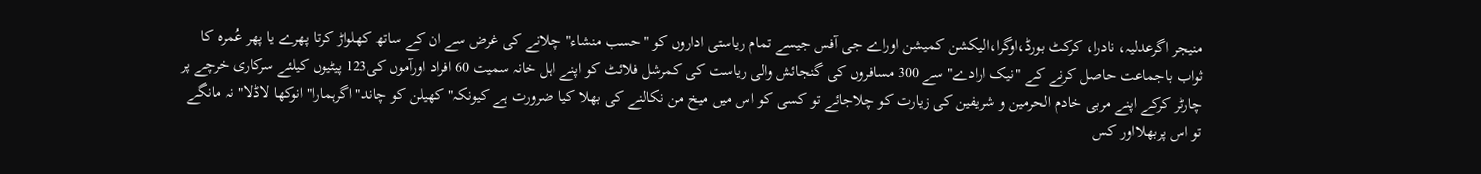منیجر اگرعدلیہ، نادرا، کرکٹ بورڈ،اوگرا،الیکشن کمیشن اوراے جی آفس جیسے تمام ریاستی اداروں کو "حسب منشاء" چلانے کی غرض سے ان کے ساتھ کھلواڑ کرتا پھرے یا پھر عُمرہ کا ثواب باجماعت حاصل کرنے کے "نیک ارادے" سے 300 مسافروں کی گنجائش والی ریاست کی کمرشل فلائٹ کو اپنے اہل خانہ سمیت 60 افراد اورآموں کی123 پیٹیوں کیلئے سرکاری خرچے پر چارٹر کرکے اپنے مربی خادم الحرمین و شریفین کی زیارت کو چلاجائے تو کسی کو اس میں میخ من نکالنے کی بھلا کیا ضرورت ہے کیونکہ" کھیلن کو چاند"اگرہمارا" انوکھا لاڈلا" نہ مانگے تو اس پربھلااور کس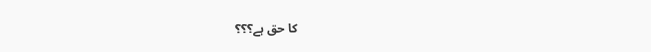کا حق ہے؟؟؟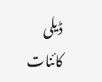ڈیلی کائنات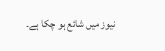نیوز میں شائع ہو چکا ہے۔